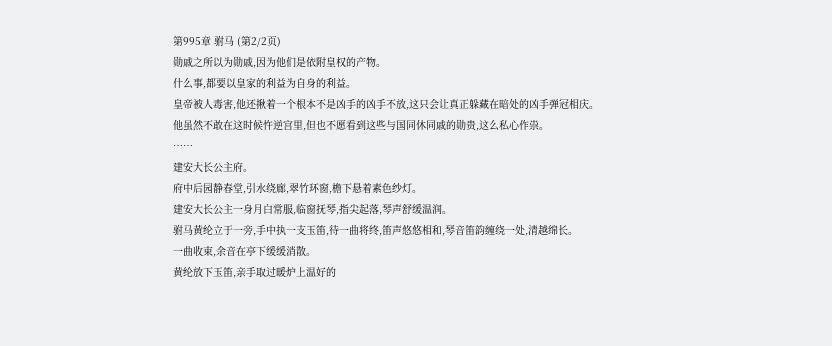第995章 驸马 (第2/2页)
勋戚之所以为勋戚,因为他们是依附皇权的产物。
什么事,都要以皇家的利益为自身的利益。
皇帝被人毒害,他还揪着一个根本不是凶手的凶手不放,这只会让真正躲藏在暗处的凶手弹冠相庆。
他虽然不敢在这时候忤逆宫里,但也不愿看到这些与国同休同戚的勋贵,这么私心作祟。
……
建安大长公主府。
府中后园静春堂,引水绕廊,翠竹环窗,檐下悬着素色纱灯。
建安大长公主一身月白常服,临窗抚琴,指尖起落,琴声舒缓温润。
驸马黄纶立于一旁,手中执一支玉笛,待一曲将终,笛声悠悠相和,琴音笛韵缠绕一处,清越绵长。
一曲收束,余音在亭下缓缓消散。
黄纶放下玉笛,亲手取过暖炉上温好的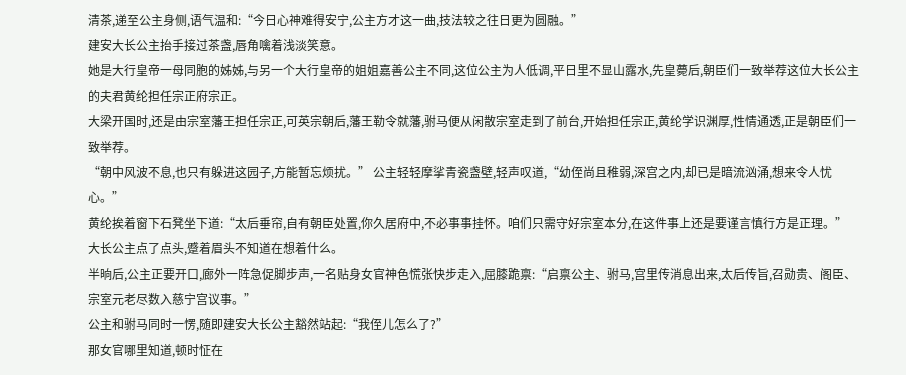清茶,递至公主身侧,语气温和:“今日心神难得安宁,公主方才这一曲,技法较之往日更为圆融。”
建安大长公主抬手接过茶盏,唇角噙着浅淡笑意。
她是大行皇帝一母同胞的姊姊,与另一个大行皇帝的姐姐嘉善公主不同,这位公主为人低调,平日里不显山露水,先皇薨后,朝臣们一致举荐这位大长公主的夫君黄纶担任宗正府宗正。
大梁开国时,还是由宗室藩王担任宗正,可英宗朝后,藩王勒令就藩,驸马便从闲散宗室走到了前台,开始担任宗正,黄纶学识渊厚,性情通透,正是朝臣们一致举荐。
“朝中风波不息,也只有躲进这园子,方能暂忘烦扰。” 公主轻轻摩挲青瓷盏壁,轻声叹道,“幼侄尚且稚弱,深宫之内,却已是暗流汹涌,想来令人忧心。”
黄纶挨着窗下石凳坐下道:“太后垂帘,自有朝臣处置,你久居府中,不必事事挂怀。咱们只需守好宗室本分,在这件事上还是要谨言慎行方是正理。”
大长公主点了点头,蹙着眉头不知道在想着什么。
半晌后,公主正要开口,廊外一阵急促脚步声,一名贴身女官神色慌张快步走入,屈膝跪禀:“启禀公主、驸马,宫里传消息出来,太后传旨,召勋贵、阁臣、宗室元老尽数入慈宁宫议事。”
公主和驸马同时一愣,随即建安大长公主豁然站起:“我侄儿怎么了?”
那女官哪里知道,顿时怔在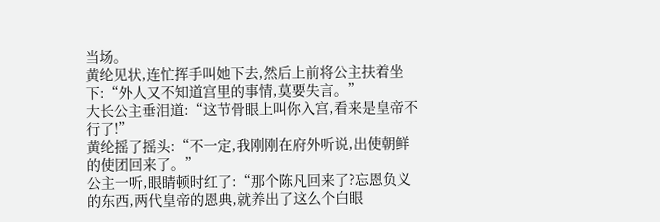当场。
黄纶见状,连忙挥手叫她下去,然后上前将公主扶着坐下:“外人又不知道宫里的事情,莫要失言。”
大长公主垂泪道:“这节骨眼上叫你入宫,看来是皇帝不行了!”
黄纶摇了摇头:“不一定,我刚刚在府外听说,出使朝鲜的使团回来了。”
公主一听,眼睛顿时红了:“那个陈凡回来了?忘恩负义的东西,两代皇帝的恩典,就养出了这么个白眼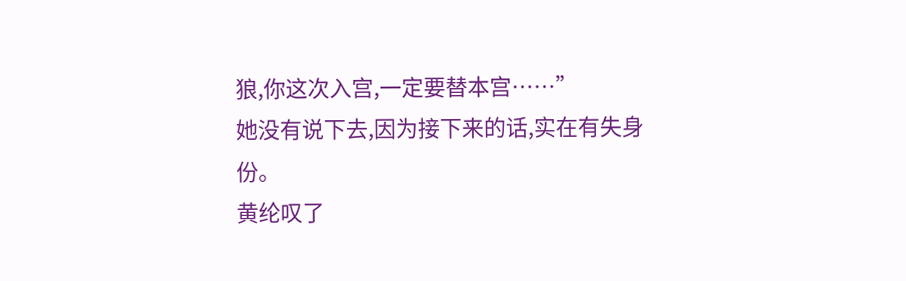狼,你这次入宫,一定要替本宫……”
她没有说下去,因为接下来的话,实在有失身份。
黄纶叹了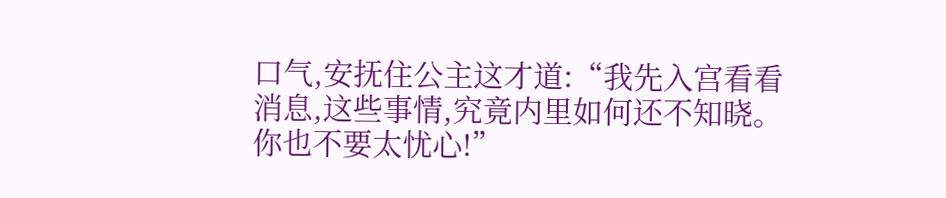口气,安抚住公主这才道:“我先入宫看看消息,这些事情,究竟内里如何还不知晓。你也不要太忧心!”